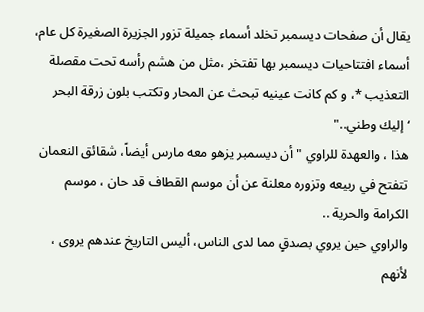يقال أن صفحات ديسمبر تخلد أسماء جميلة تزور الجزيرة الصغيرة كل عام، أسماء افتتاحيات ديسمبر بها تفتخر ،مثل من هشم رأسه تحت مقصلة التعذيب *، و كم كانت عينيه تبحث عن المحار وتكتب بلون زرقة البحر ‘إليك وطني.."
هذا ، والعهدة للراوي " أن ديسمبر يزهو معه مارس أيضاً، شقائق النعمان تتفتح في ربيعه وتزوره معلنة عن أن موسم القطاف قد حان ، موسم الكرامة والحرية ..
والراوي حين يروي بصدقٍ مما لدى الناس، أليس التاريخ عندهم يروى ، لأنهم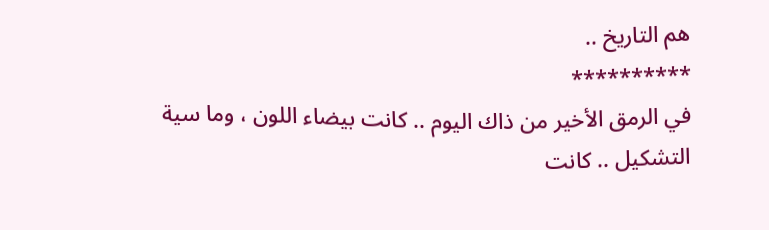هم التاريخ ..
**********
في الرمق الأخير من ذاك اليوم .. كانت بيضاء اللون ، وما سية التشكيل .. كانت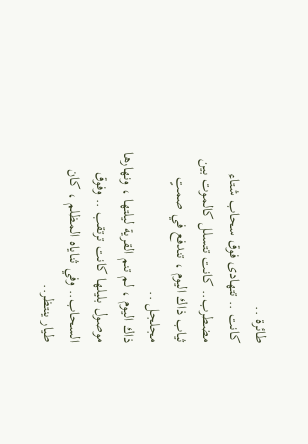طائرة ..
كانت .. تتهادى فوق سحاب شتاء مضطرب.. كانت تتسلل كالموت بين ثياب ذاك اليوم ، تندفع في صمتٍ مجلجل ..
ذاك اليوم ، لم تنم القرية ليلتها ، ونهارها موصول بليلها كانت ترتقب .. وفوق السحاب.. وفي ثناياه المظلم ، كان طيار ينتظر..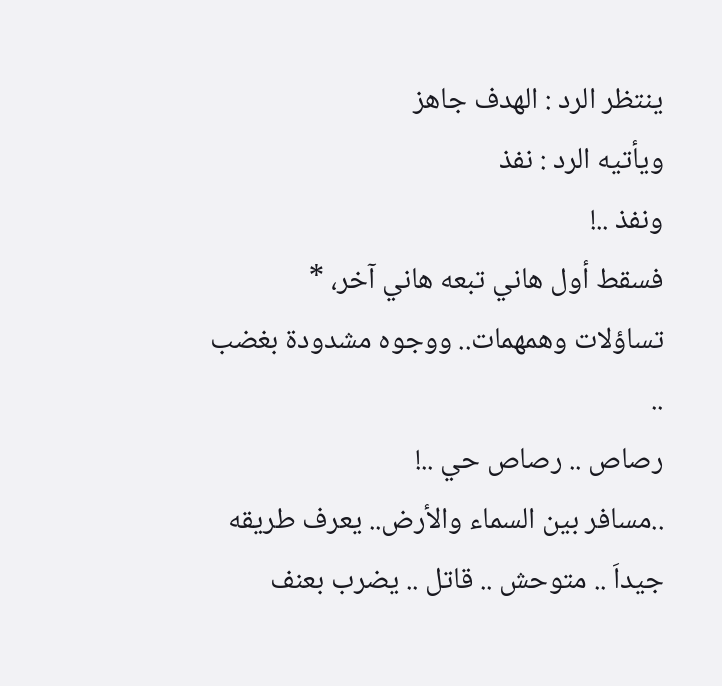ينتظر الرد : الهدف جاهز
ويأتيه الرد : نفذ
ونفذ ..!
فسقط أول هاني تبعه هاني آخر، *
تساؤلات وهمهمات.. ووجوه مشدودة بغضب ..
رصاص .. رصاص حي ..!
..مسافر بين السماء والأرض.. يعرف طريقه جيداَ .. متوحش .. قاتل .. يضرب بعنف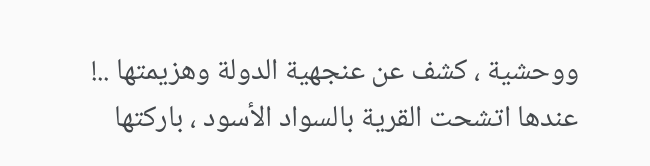ووحشية ، كشف عن عنجهية الدولة وهزيمتها ..!
عندها اتشحت القرية بالسواد الأسود ، باركتها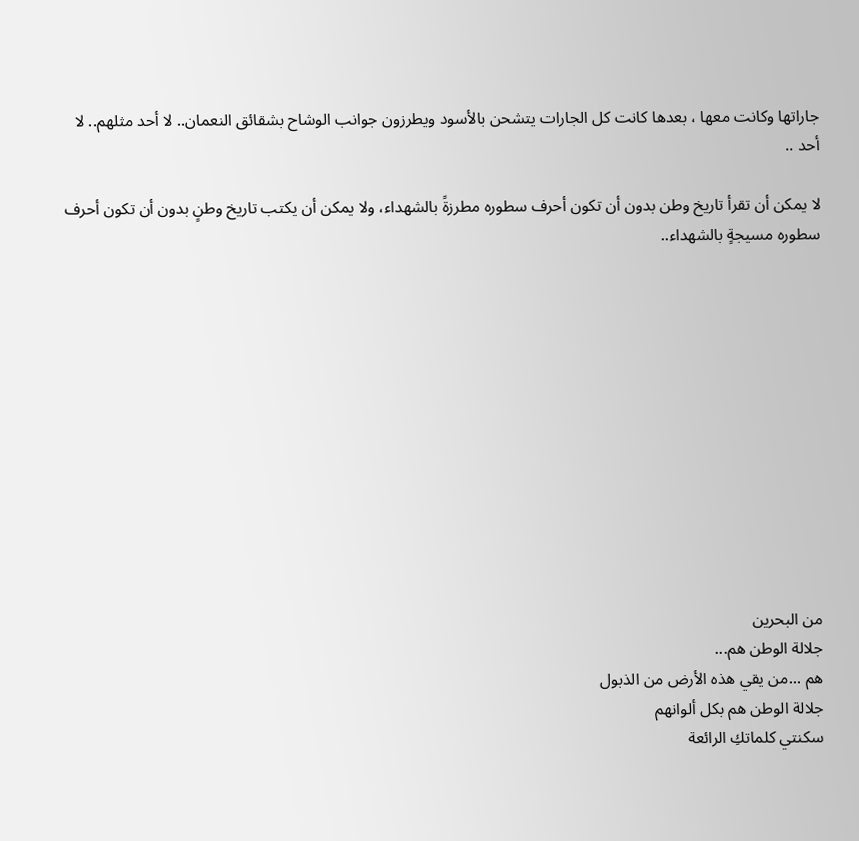جاراتها وكانت معها ، بعدها كانت كل الجارات يتشحن بالأسود ويطرزون جوانب الوشاح بشقائق النعمان.. لا أحد مثلهم.. لا أحد ..

لا يمكن أن تقرأ تاريخ وطن بدون أن تكون أحرف سطوره مطرزةً بالشهداء، ولا يمكن أن يكتب تاريخ وطنٍ بدون أن تكون أحرف سطوره مسيجةٍ بالشهداء..












من البحرين
جلالة الوطن هم...
هم ...من يقي هذه الأرض من الذبول
جلالة الوطن هم بكل ألوانهم
سكنتي كلماتكِ الرائعة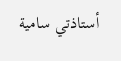أستاذتي سامية